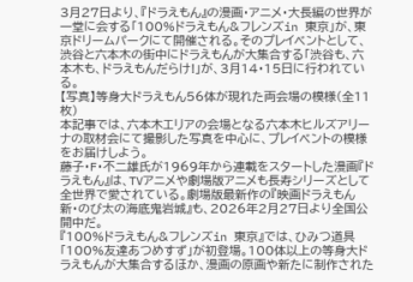3月27日より、『ドラえもん』の漫画・アニメ・大長編の世界が一堂に会する「100%ドラえもん&フレンズin 東京」が、東京ドリームパークにて開催される。そのプレイベントとして、渋谷と六本木の街中にドラえもんが大集合する「渋谷も、六本木も、ドラえもんだらけ!」が、3月14・15日に行われている。
【写真】等身大ドラえもん56体が現れた両会場の模様(全11枚)
本記事では、六本木エリアの会場となる六本木ヒルズアリーナの取材会にて撮影した写真を中心に、プレイベントの模様をお届けしよう。
藤子・F・不二雄氏が1969年から連載をスタートした漫画『ドラえもん』は、TVアニメや劇場版アニメも長寿シリーズとして全世界で愛されている。劇場版最新作の『映画ドラえもん 新・のび太の海底鬼岩城』も、2026年2月27日より全国公開中だ。
『100%ドラえもん&フレンズin 東京』では、ひみつ道具「100%友達あつめすず」が初登場。100体以上の等身大ドラえもんが大集合するほか、漫画の原画や新たに制作された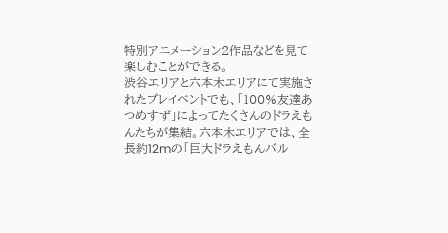特別アニメーション2作品などを見て楽しむことができる。
渋谷エリアと六本木エリアにて実施されたプレイベントでも、「100%友達あつめすず」によってたくさんのドラえもんたちが集結。六本木エリアでは、全長約12mの「巨大ドラえもんバル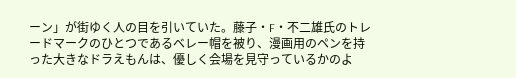ーン」が街ゆく人の目を引いていた。藤子・F・不二雄氏のトレードマークのひとつであるベレー帽を被り、漫画用のペンを持った大きなドラえもんは、優しく会場を見守っているかのよ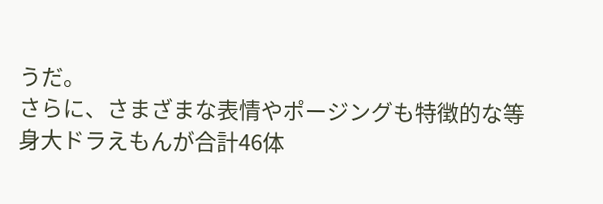うだ。
さらに、さまざまな表情やポージングも特徴的な等身大ドラえもんが合計46体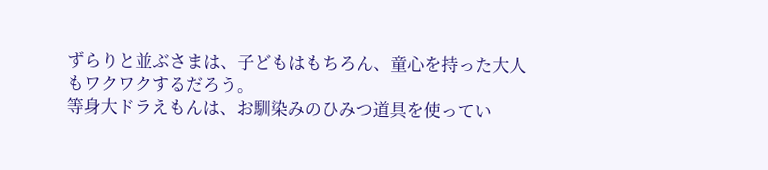ずらりと並ぶさまは、子どもはもちろん、童心を持った大人もワクワクするだろう。
等身大ドラえもんは、お馴染みのひみつ道具を使ってい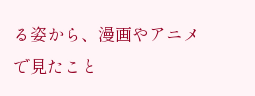る姿から、漫画やアニメで見たこと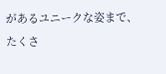があるユニークな姿まで、たくさ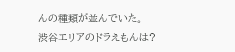んの種類が並んでいた。
渋谷エリアのドラえもんは?